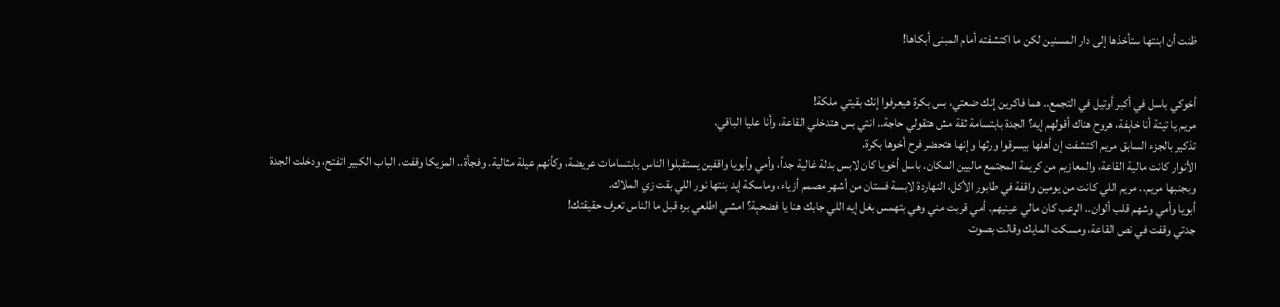ظنت أن ابنتها ستأخذها إلى دار المسنين لكن ما اكتشفته أمام المبنى أبكاها!


أخوكي باسل في أكبر أوتيل في التجمع.. هما فاكرين إنك ضعتي، بس بكرة هيعرفوا إنك بقيتي ملكة!
مريم يا تيتة أنا خاېفة، هروح هناك أقولهم إيه؟ الجدة بابتسامة ثقة مش هتقولي حاجة.. انتي بس هتدخلي القاعة، وأنا عليا الباقي.
تذكير بالجزء السابق مريم اكتشفت إن أهلها بيسرقوا ورثها وإنها هتحضر فرح أخوها بكرة.
الأنوار كانت مالية القاعة، والمعازيم من كريمة المجتمع ماليين المكان. باسل أخويا كان لابس بدلة غالية جداً، وأمي وأبويا واقفين يستقبلوا الناس بابتسامات عريضة، وكأنهم عيلة مثالية. وفجأة.. المزيكا وقفت. الباب الكبير اتفتح، ودخلت الجدة وبجنبها مريم.. مريم اللي كانت من يومين واقفة في طابور الأكل، النهاردة لابسة فستان من أشهر مصمم أزياء، وماسكة إيد بنتها نور اللي بقت زي الملاك.
أبويا وأمي وشهم قلب ألوان.. الړعب كان مالي عينيهم. أمي قربت مني وهي بتهمس بغل إيه اللي جابك هنا يا فضحېة؟ امشي اطلعي بره قبل ما الناس تعرف حقيقتك!
جدتي وقفت في نص القاعة، ومسكت المايك وقالت بصوت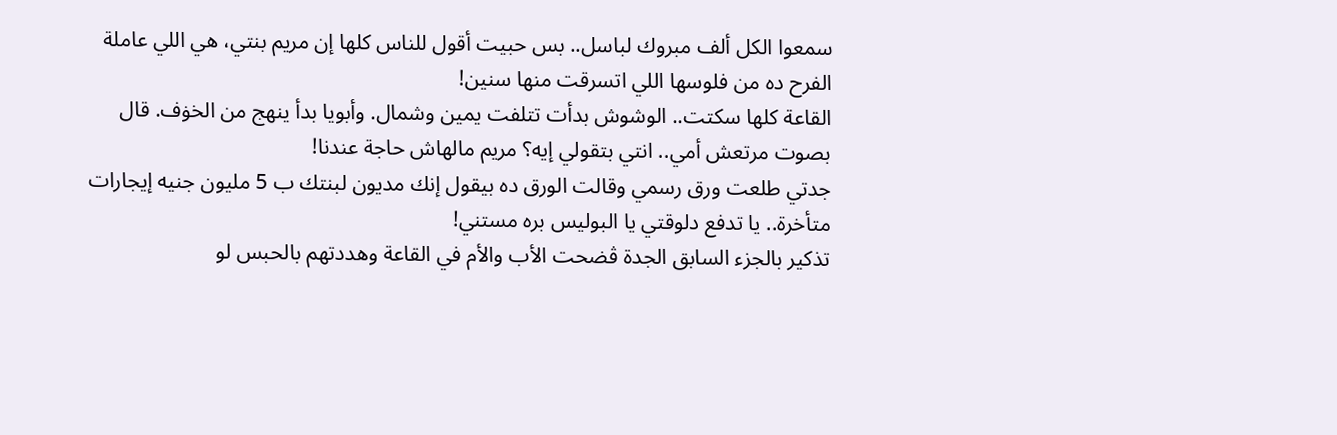سمعوا الكل ألف مبروك لباسل.. بس حبيت أقول للناس كلها إن مريم بنتي، هي اللي عاملة الفرح ده من فلوسها اللي اتسرقت منها سنين!
القاعة كلها سكتت.. الوشوش بدأت تتلفت يمين وشمال. وأبويا بدأ ينهج من الخۏف. قال بصوت مرتعش أمي.. انتي بتقولي إيه؟ مريم مالهاش حاجة عندنا!
جدتي طلعت ورق رسمي وقالت الورق ده بيقول إنك مديون لبنتك ب 5 مليون جنيه إيجارات متأخرة.. يا تدفع دلوقتي يا البوليس بره مستني!
تذكير بالجزء السابق الجدة ڤضحت الأب والأم في القاعة وهددتهم بالحبس لو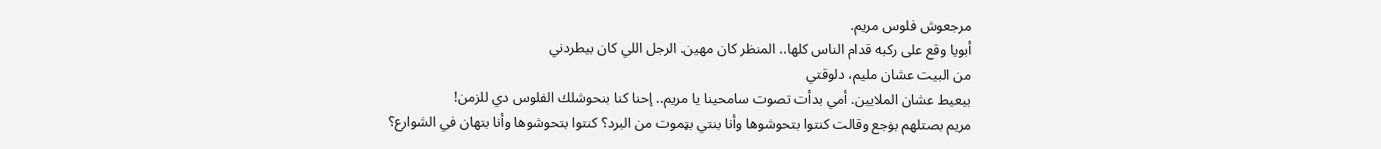مرجعوش فلوس مريم.
أبويا وقع على ركبه قدام الناس كلها.. المنظر كان مهين. الرجل اللي كان بيطردني
من البيت عشان مليم، دلوقتي
بيعيط عشان الملايين. أمي بدأت تصوت سامحينا يا مريم.. إحنا كنا بنحوشلك الفلوس دي للزمن!
مريم بصتلهم بۏجع وقالت كنتوا بتحوشوها وأنا بنتي بټموت من البرد؟ كنتوا بتحوشوها وأنا بتهان في الشوارع؟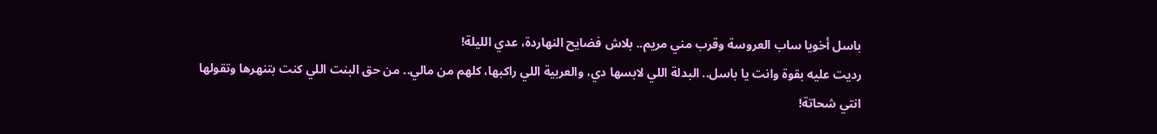باسل أخويا ساب العروسة وقرب مني مريم.. بلاش فضايح النهاردة، عدي الليلة!
رديت عليه بقوة وانت يا باسل.. البدلة اللي لابسها دي، والعربية اللي راكبها، كلهم من مالي.. من حق البنت اللي كنت بتنهرها وتقولها انتي شحاتة!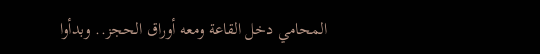المحامي دخل القاعة ومعه أوراق الحجز.. وبدأوا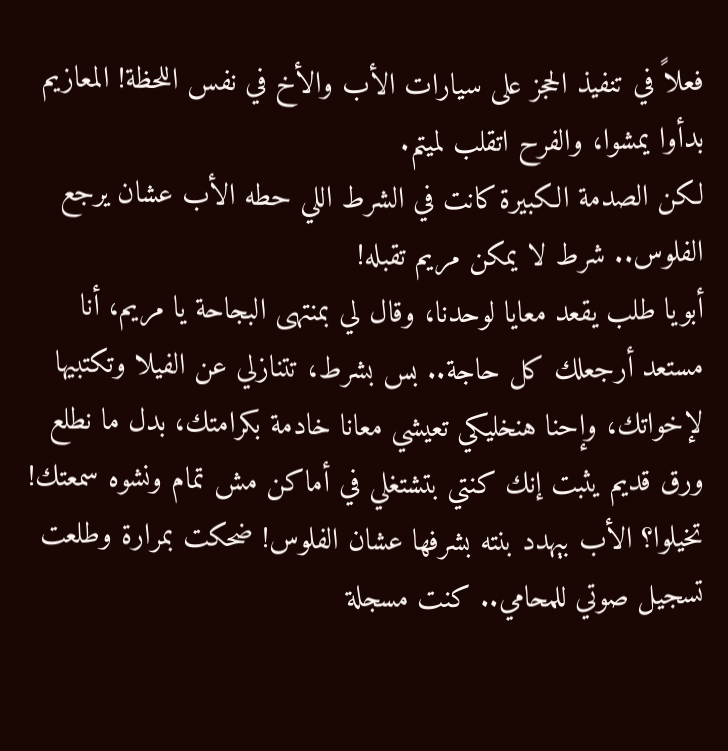فعلاً في تنفيذ الحجز على سيارات الأب والأخ في نفس اللحظة! المعازيم بدأوا يمشوا، والفرح اتقلب لميتم.
لكن الصدمة الكبيرة كانت في الشرط اللي حطه الأب عشان يرجع الفلوس.. شرط لا يمكن مريم تقبله!
أبويا طلب يقعد معايا لوحدنا، وقال لي بمنتهى البجاحة يا مريم، أنا مستعد أرجعلك كل حاجة.. بس بشرط، تتنازلي عن الفيلا وتكتبيها لإخواتك، وإحنا هنخليكي تعيشي معانا خادمة بكرامتك، بدل ما نطلع ورق قديم يثبت إنك كنتي بتشتغلي في أماكن مش تمام ونشوه سمعتك!
تخيلوا؟ الأب بېهدد بنته بشرفها عشان الفلوس! ضحكت بمرارة وطلعت تسجيل صوتي للمحامي.. كنت مسجلة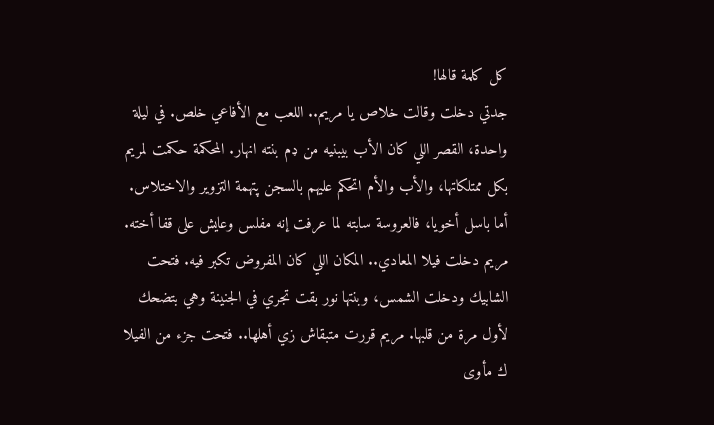كل كلمة قالها!
جدتي دخلت وقالت خلاص يا مريم.. اللعب مع الأفاعي خلص. في ليلة واحدة، القصر اللي كان الأب بيبنيه من ډم بنته انهار. المحكمة حكمت لمريم بكل ممتلكاتها، والأب والأم اتحكم عليهم بالسجن پتهمة التزوير والاختلاس.
أما باسل أخويا، فالعروسة سابته لما عرفت إنه مفلس وعايش على قفا أخته.
مريم دخلت فيلا المعادي.. المكان اللي كان المفروض تكبر فيه. فتحت الشابيك ودخلت الشمس، وبنتها نور بقت تجري في الجنينة وهي بتضحك لأول مرة من قلبها. مريم قررت متبقاش زي أهلها.. فتحت جزء من الفيلا ك مأوى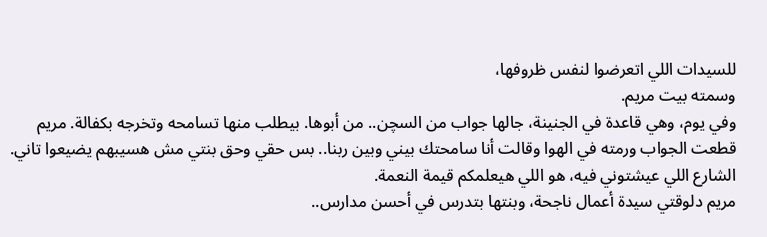للسيدات اللي اتعرضوا لنفس ظروفها،
وسمته بيت مريم.
وفي يوم، وهي قاعدة في الجنينة، جالها جواب من السچن.. من أبوها. بيطلب منها تسامحه وتخرجه بكفالة. مريم قطعت الجواب ورمته في الهوا وقالت أنا سامحتك بيني وبين ربنا.. بس حقي وحق بنتي مش هسيبهم يضيعوا تاني. الشارع اللي عيشتوني فيه، هو اللي هيعلمكم قيمة النعمة.
مريم دلوقتي سيدة أعمال ناجحة، وبنتها بتدرس في أحسن مدارس..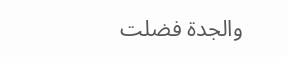والجدة فضلت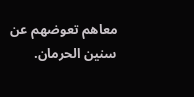معاهم تعوضهم عن سنين الحرمان.